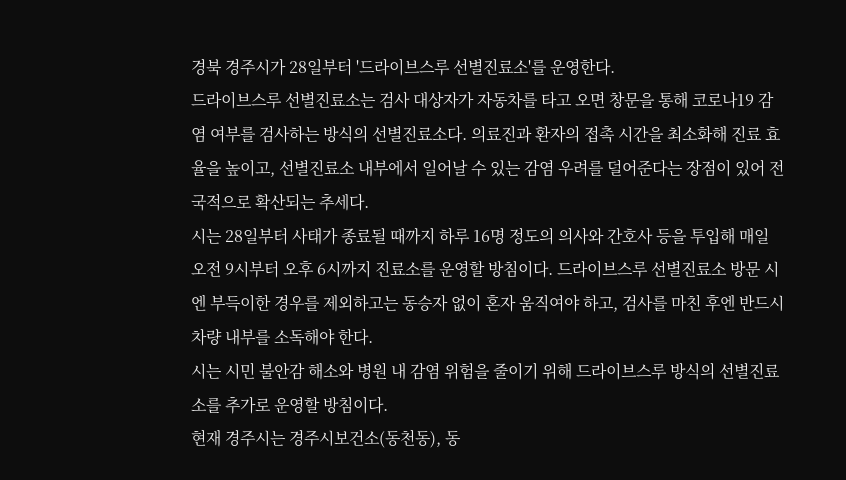경북 경주시가 28일부터 '드라이브스루 선별진료소'를 운영한다.
드라이브스루 선별진료소는 검사 대상자가 자동차를 타고 오면 창문을 통해 코로나19 감염 여부를 검사하는 방식의 선별진료소다. 의료진과 환자의 접촉 시간을 최소화해 진료 효율을 높이고, 선별진료소 내부에서 일어날 수 있는 감염 우려를 덜어준다는 장점이 있어 전국적으로 확산되는 추세다.
시는 28일부터 사태가 종료될 때까지 하루 16명 정도의 의사와 간호사 등을 투입해 매일 오전 9시부터 오후 6시까지 진료소를 운영할 방침이다. 드라이브스루 선별진료소 방문 시엔 부득이한 경우를 제외하고는 동승자 없이 혼자 움직여야 하고, 검사를 마친 후엔 반드시 차량 내부를 소독해야 한다.
시는 시민 불안감 해소와 병원 내 감염 위험을 줄이기 위해 드라이브스루 방식의 선별진료소를 추가로 운영할 방침이다.
현재 경주시는 경주시보건소(동천동), 동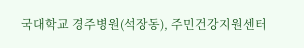국대학교 경주병원(석장동), 주민건강지원센터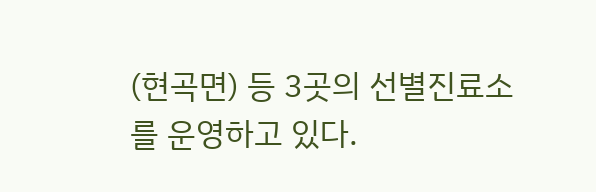(현곡면) 등 3곳의 선별진료소를 운영하고 있다.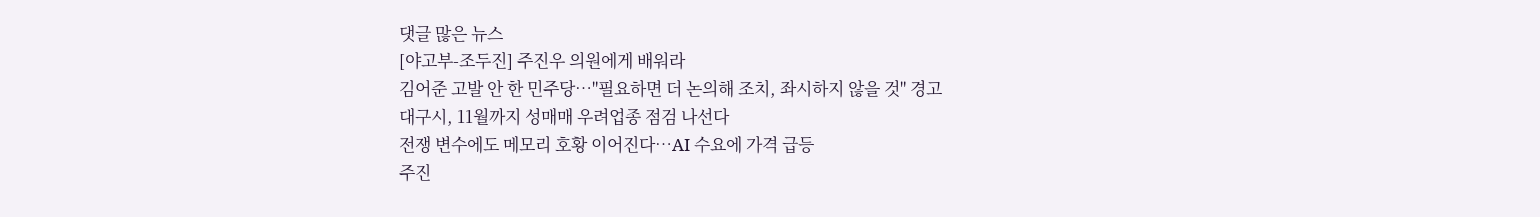댓글 많은 뉴스
[야고부-조두진] 주진우 의원에게 배워라
김어준 고발 안 한 민주당…"필요하면 더 논의해 조치, 좌시하지 않을 것" 경고
대구시, 11월까지 성매매 우려업종 점검 나선다
전쟁 변수에도 메모리 호황 이어진다…AI 수요에 가격 급등
주진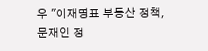우 "이재명표 부동산 정책, 문재인 정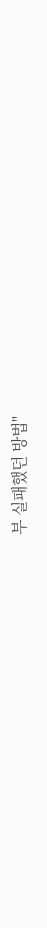부 실패했던 방법"